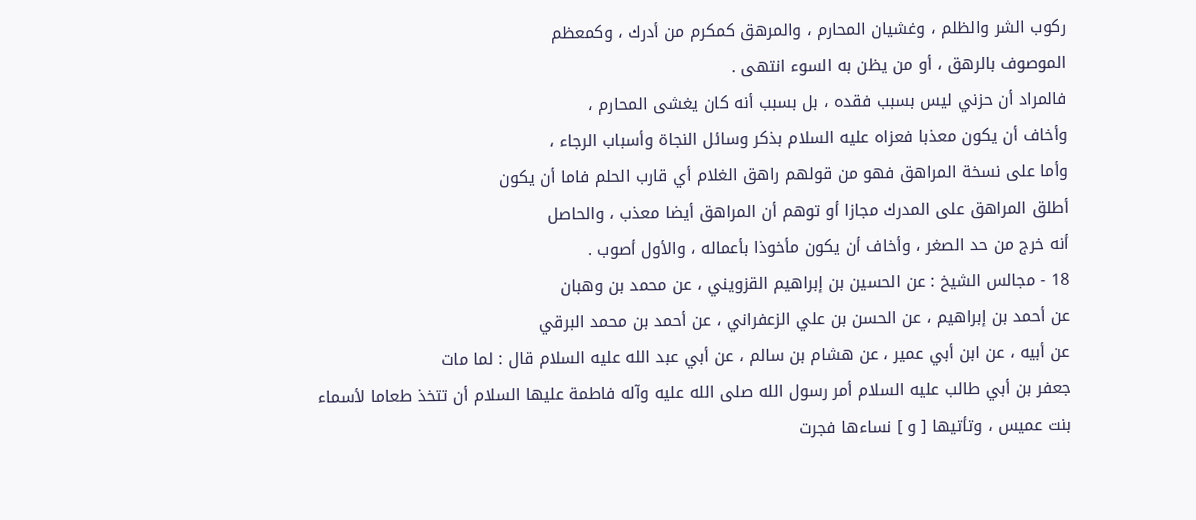ركوب الشر والظلم ، وغشيان المحارم ، والمرهق كمكرم من أدرك ، وكمعظم
الموصوف بالرهق ، أو من يظن به السوء انتهى .
فالمراد أن حزني ليس بسبب فقده ، بل بسبب أنه كان يغشى المحارم ،
وأخاف أن يكون معذبا فعزاه عليه السلام بذكر وسائل النجاة وأسباب الرجاء ،
وأما على نسخة المراهق فهو من قولهم راهق الغلام أي قارب الحلم فاما أن يكون
أطلق المراهق على المدرك مجازا أو توهم أن المراهق أيضا معذب ، والحاصل
أنه خرج من حد الصغر ، وأخاف أن يكون مأخوذا بأعماله ، والأول أصوب .
18 - مجالس الشيخ : عن الحسين بن إبراهيم القزويني ، عن محمد بن وهبان
عن أحمد بن إبراهيم ، عن الحسن بن علي الزعفراني ، عن أحمد بن محمد البرقي
عن أبيه ، عن ابن أبي عمير ، عن هشام بن سالم ، عن أبي عبد الله عليه السلام قال : لما مات
جعفر بن أبي طالب عليه السلام أمر رسول الله صلى الله عليه وآله فاطمة عليها السلام أن تتخذ طعاما لأسماء
بنت عميس ، وتأتيها [ و ] نساءها فجرت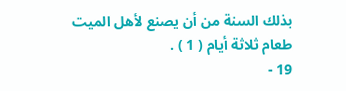بذلك السنة من أن يصنع لأهل الميت
طعام ثلاثة أيام ( 1 ) .
19 -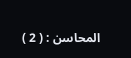المحاسن : ( 2 )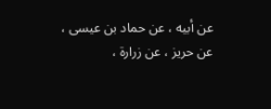عن أبيه ، عن حماد بن عيسى ، عن حريز ، عن زرارة ،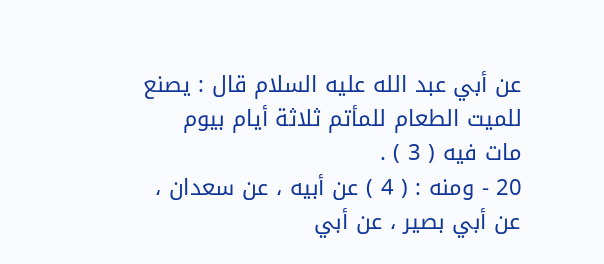عن أبي عبد الله عليه السلام قال : يصنع للميت الطعام للمأتم ثلاثة أيام بيوم مات فيه ( 3 ) .
20 - ومنه : ( 4 ) عن أبيه ، عن سعدان ، عن أبي بصير ، عن أبي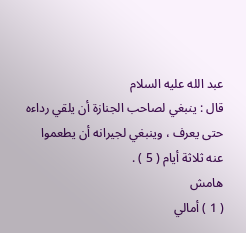عبد الله عليه السلام
قال : ينبغي لصاحب الجنازة أن يلقي رداءه حتى يعرف ، وينبغي لجيرانه أن يطعموا
عنه ثلاثة أيام ( 5 ) .
هامش
( 1 ) أمالي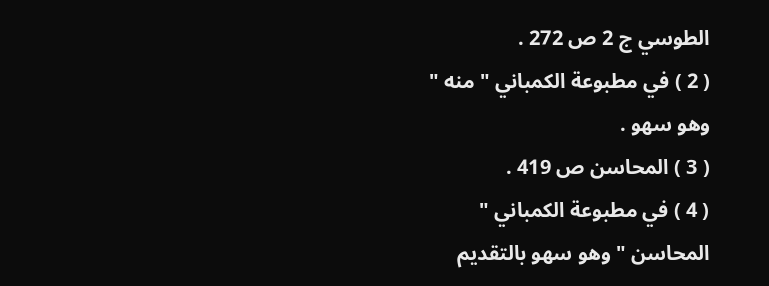الطوسي ج 2 ص 272 .
( 2 ) في مطبوعة الكمباني " منه " وهو سهو .
( 3 ) المحاسن ص 419 .
( 4 ) في مطبوعة الكمباني " المحاسن " وهو سهو بالتقديم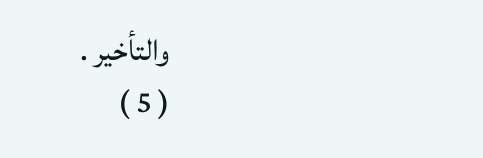والتأخير .
( 5 )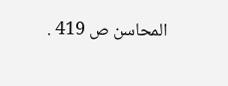المحاسن ص 419 .